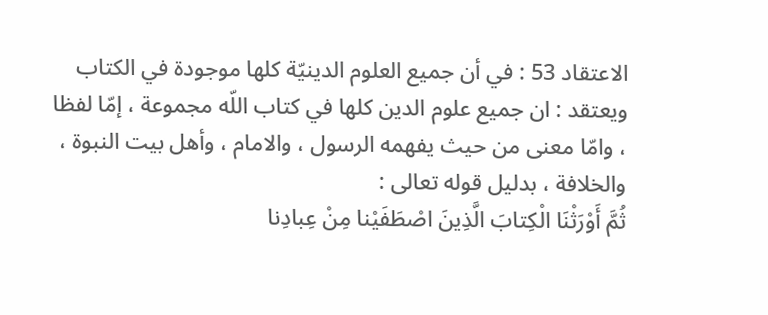الاعتقاد 53 : في أن جميع العلوم الدينيّة كلها موجودة في الكتاب
ويعتقد : ان جميع علوم الدين كلها في كتاب اللّه مجموعة ، إمّا لفظا ، وامّا معنى من حيث يفهمه الرسول ، والامام ، وأهل بيت النبوة ، والخلافة ، بدليل قوله تعالى :
ثُمَّ أَوْرَثْنَا الْكِتابَ الَّذِينَ اصْطَفَيْنا مِنْ عِبادِنا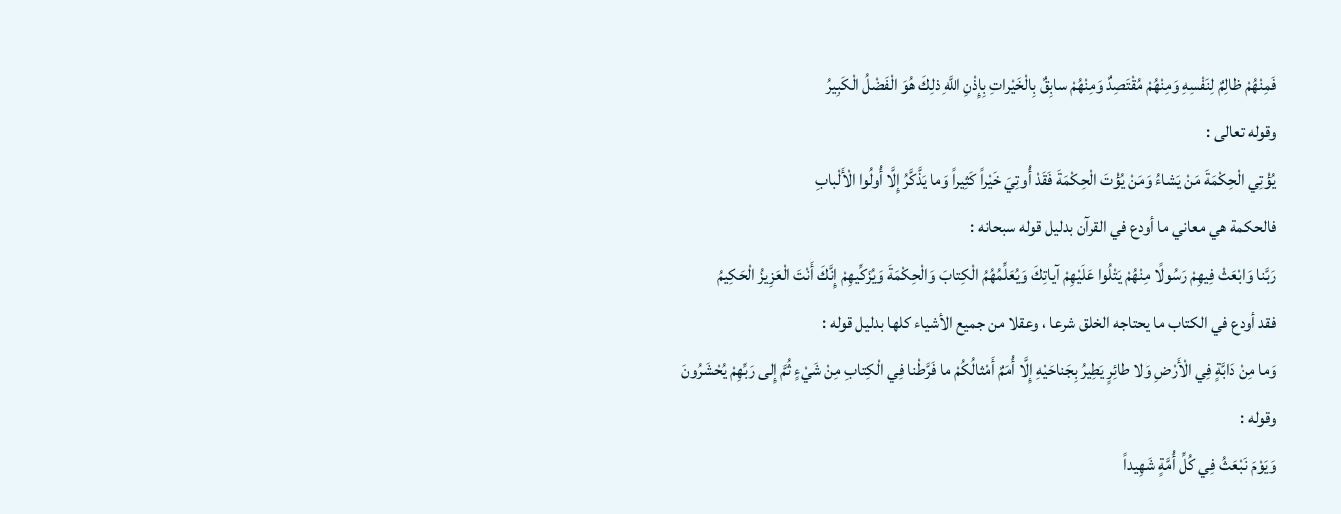فَمِنْهُمْ ظالِمٌ لِنَفْسِهِ وَمِنْهُمْ مُقْتَصِدٌ وَمِنْهُمْ سابِقٌ بِالْخَيْراتِ بِإِذْنِ اللَّهِ ذلِكَ هُوَ الْفَضْلُ الْكَبِيرُ
وقوله تعالى :
يُؤْتِي الْحِكْمَةَ مَنْ يَشاءُ وَمَنْ يُؤْتَ الْحِكْمَةَ فَقَدْ أُوتِيَ خَيْراً كَثِيراً وَما يَذَّكَّرُ إِلَّا أُولُوا الْأَلْبابِ
فالحكمة هي معاني ما أودع في القرآن بدليل قوله سبحانه :
رَبَّنا وَابْعَثْ فِيهِمْ رَسُولًا مِنْهُمْ يَتْلُوا عَلَيْهِمْ آياتِكَ وَيُعَلِّمُهُمُ الْكِتابَ وَالْحِكْمَةَ وَيُزَكِّيهِمْ إِنَّكَ أَنْتَ الْعَزِيزُ الْحَكِيمُ
فقد أودع في الكتاب ما يحتاجه الخلق شرعا ، وعقلا من جميع الأشياء كلها بدليل قوله :
وَما مِنْ دَابَّةٍ فِي الْأَرْضِ وَلا طائِرٍ يَطِيرُ بِجَناحَيْهِ إِلَّا أُمَمٌ أَمْثالُكُمْ ما فَرَّطْنا فِي الْكِتابِ مِنْ شَيْءٍ ثُمَّ إِلى رَبِّهِمْ يُحْشَرُونَ
وقوله :
وَيَوْمَ نَبْعَثُ فِي كُلِّ أُمَّةٍ شَهِيداً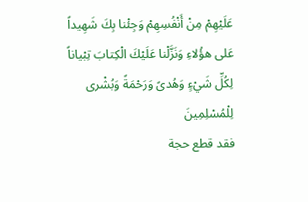عَلَيْهِمْ مِنْ أَنْفُسِهِمْ وَجِئْنا بِكَ شَهِيداً عَلى هؤُلاءِ وَنَزَّلْنا عَلَيْكَ الْكِتابَ تِبْياناً لِكُلِّ شَيْءٍ وَهُدىً وَرَحْمَةً وَبُشْرى لِلْمُسْلِمِينَ
فقد قطع حجة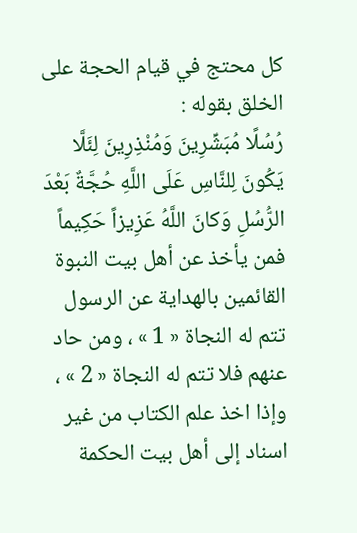كل محتج في قيام الحجة على الخلق بقوله :
رُسُلًا مُبَشِّرِينَ وَمُنْذِرِينَ لِئَلَّا يَكُونَ لِلنَّاسِ عَلَى اللَّهِ حُجَّةٌ بَعْدَ الرُّسُلِ وَكانَ اللَّهُ عَزِيزاً حَكِيماً
فمن يأخذ عن أهل بيت النبوة القائمين بالهداية عن الرسول تتم له النجاة « 1 » ، ومن حاد عنهم فلا تتم له النجاة « 2 » ، وإذا اخذ علم الكتاب من غير اسناد إلى أهل بيت الحكمة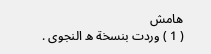هامش
( 1 ) وردت بنسخة ه النجوى .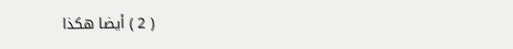( 2 ) أيضا هكذا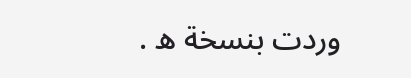وردت بنسخة ه .